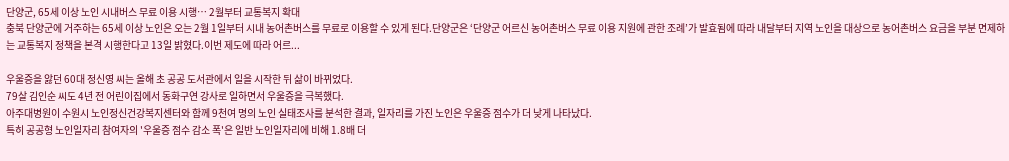단양군, 65세 이상 노인 시내버스 무료 이용 시행… 2월부터 교통복지 확대
충북 단양군에 거주하는 65세 이상 노인은 오는 2월 1일부터 시내 농어촌버스를 무료로 이용할 수 있게 된다.단양군은 ‘단양군 어르신 농어촌버스 무료 이용 지원에 관한 조례’가 발효됨에 따라 내달부터 지역 노인을 대상으로 농어촌버스 요금을 부분 면제하는 교통복지 정책을 본격 시행한다고 13일 밝혔다.이번 제도에 따라 어르...

우울증을 앓던 60대 정신영 씨는 올해 초 공공 도서관에서 일을 시작한 뒤 삶이 바뀌었다.
79살 김인순 씨도 4년 전 어린이집에서 동화구연 강사로 일하면서 우울증을 극복했다.
아주대병원이 수원시 노인정신건강복지센터와 함께 9천여 명의 노인 실태조사를 분석한 결과, 일자리를 가진 노인은 우울증 점수가 더 낮게 나타났다.
특히 공공형 노인일자리 참여자의 '우울증 점수 감소 폭'은 일반 노인일자리에 비해 1.8배 더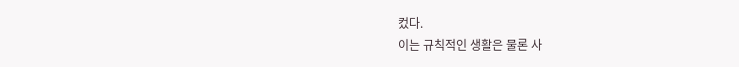컸다.
이는 규칙적인 생활은 물론 사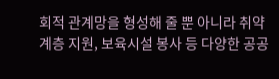회적 관계망을 형성해 줄 뿐 아니라 취약계층 지원, 보육시설 봉사 등 다양한 공공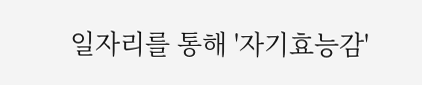일자리를 통해 '자기효능감'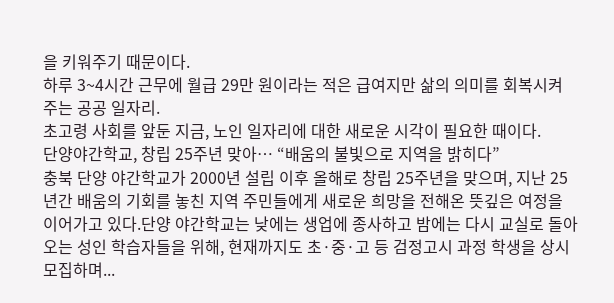을 키워주기 때문이다.
하루 3~4시간 근무에 월급 29만 원이라는 적은 급여지만 삶의 의미를 회복시켜 주는 공공 일자리.
초고령 사회를 앞둔 지금, 노인 일자리에 대한 새로운 시각이 필요한 때이다.
단양야간학교, 창립 25주년 맞아… “배움의 불빛으로 지역을 밝히다”
충북 단양 야간학교가 2000년 설립 이후 올해로 창립 25주년을 맞으며, 지난 25년간 배움의 기회를 놓친 지역 주민들에게 새로운 희망을 전해온 뜻깊은 여정을 이어가고 있다.단양 야간학교는 낮에는 생업에 종사하고 밤에는 다시 교실로 돌아오는 성인 학습자들을 위해, 현재까지도 초·중·고 등 검정고시 과정 학생을 상시 모집하며...